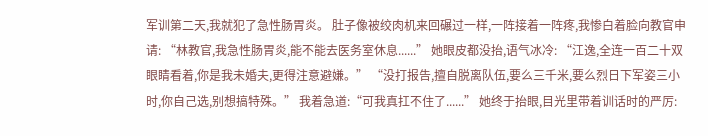军训第二天,我就犯了急性肠胃炎。 肚子像被绞肉机来回碾过一样,一阵接着一阵疼,我惨白着脸向教官申请: “林教官,我急性肠胃炎,能不能去医务室休息......” 她眼皮都没抬,语气冰冷: “江逸,全连一百二十双眼睛看着,你是我未婚夫,更得注意避嫌。” “没打报告,擅自脱离队伍,要么三千米,要么烈日下军姿三小时,你自己选,别想搞特殊。” 我着急道:“可我真扛不住了......” 她终于抬眼,目光里带着训话时的严厉: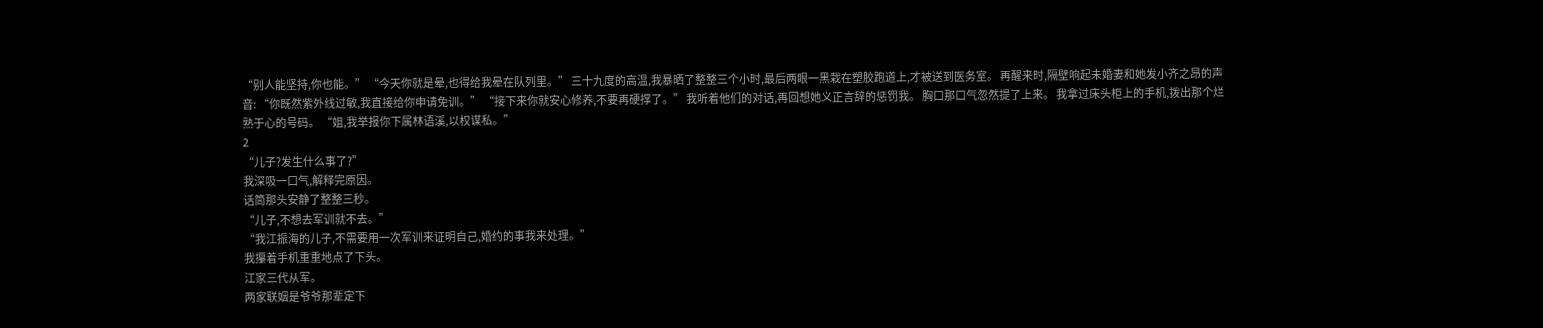“别人能坚持,你也能。” “今天你就是晕,也得给我晕在队列里。” 三十九度的高温,我暴晒了整整三个小时,最后两眼一黑栽在塑胶跑道上,才被送到医务室。 再醒来时,隔壁响起未婚妻和她发小齐之昂的声音: “你既然紫外线过敏,我直接给你申请免训。” “接下来你就安心修养,不要再硬撑了。” 我听着他们的对话,再回想她义正言辞的惩罚我。 胸口那口气忽然提了上来。 我拿过床头柜上的手机,拨出那个烂熟于心的号码。 “姐,我举报你下属林语溪,以权谋私。”
2
“儿子?发生什么事了?”
我深吸一口气,解释完原因。
话筒那头安静了整整三秒。
“儿子,不想去军训就不去。”
“我江振海的儿子,不需要用一次军训来证明自己,婚约的事我来处理。”
我攥着手机重重地点了下头。
江家三代从军。
两家联姻是爷爷那辈定下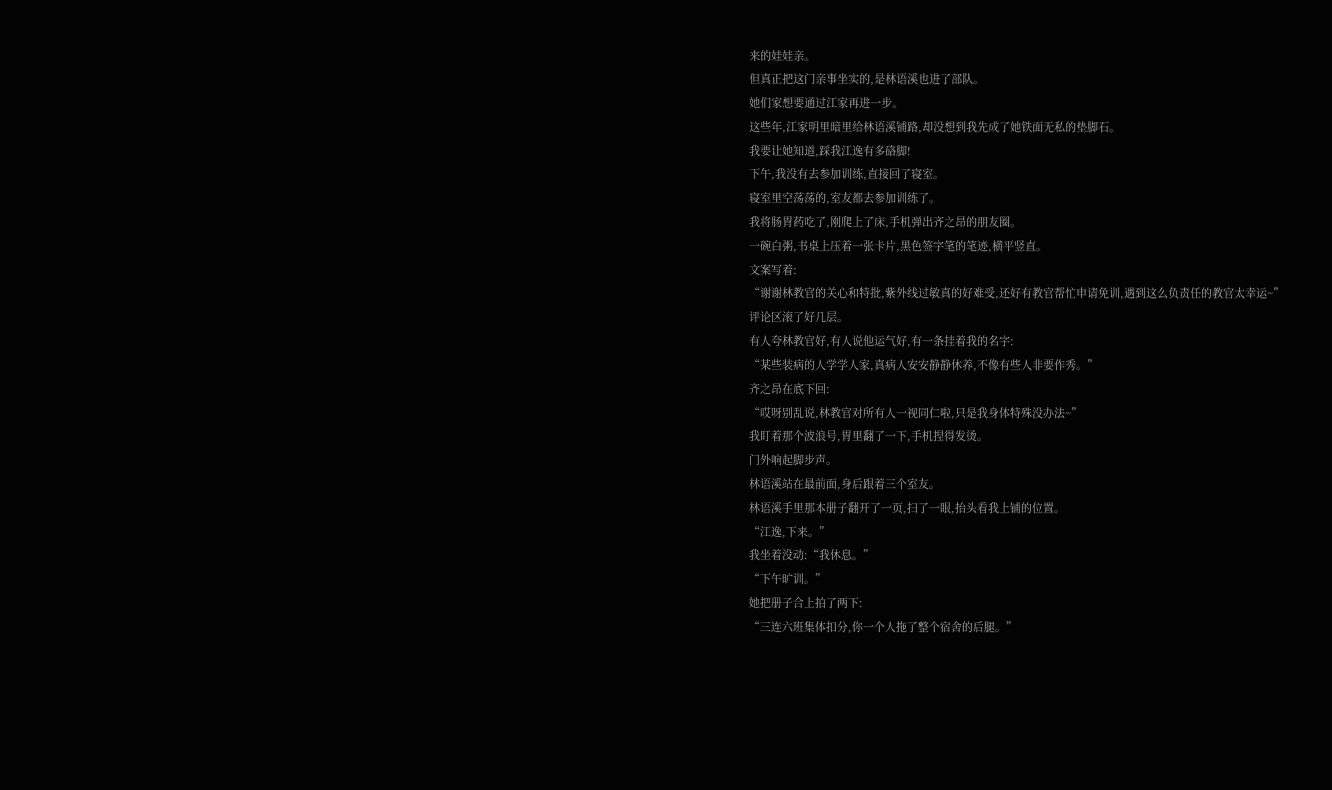来的娃娃亲。
但真正把这门亲事坐实的,是林语溪也进了部队。
她们家想要通过江家再进一步。
这些年,江家明里暗里给林语溪铺路,却没想到我先成了她铁面无私的垫脚石。
我要让她知道,踩我江逸有多硌脚!
下午,我没有去参加训练,直接回了寝室。
寝室里空荡荡的,室友都去参加训练了。
我将肠胃药吃了,刚爬上了床,手机弹出齐之昂的朋友圈。
一碗白粥,书桌上压着一张卡片,黑色签字笔的笔迹,横平竖直。
文案写着:
“谢谢林教官的关心和特批,紫外线过敏真的好难受,还好有教官帮忙申请免训,遇到这么负责任的教官太幸运~”
评论区滚了好几层。
有人夸林教官好,有人说他运气好,有一条挂着我的名字:
“某些装病的人学学人家,真病人安安静静休养,不像有些人非要作秀。”
齐之昂在底下回:
“哎呀别乱说,林教官对所有人一视同仁啦,只是我身体特殊没办法~”
我盯着那个波浪号,胃里翻了一下,手机捏得发烫。
门外响起脚步声。
林语溪站在最前面,身后跟着三个室友。
林语溪手里那本册子翻开了一页,扫了一眼,抬头看我上铺的位置。
“江逸,下来。”
我坐着没动:“我休息。”
“下午旷训。”
她把册子合上拍了两下:
“三连六班集体扣分,你一个人拖了整个宿舍的后腿。”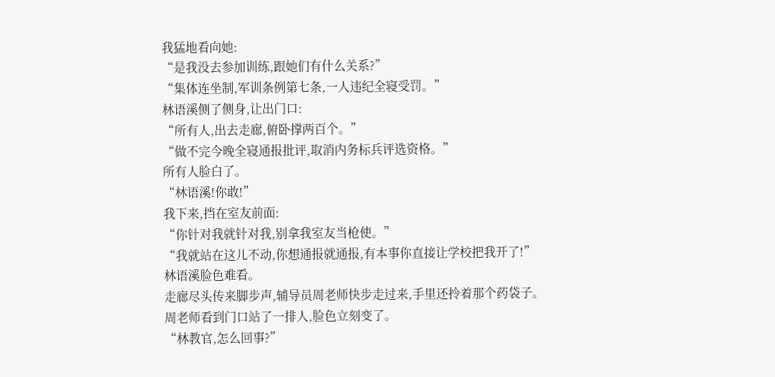我猛地看向她:
“是我没去参加训练,跟她们有什么关系?”
“集体连坐制,军训条例第七条,一人违纪全寝受罚。”
林语溪侧了侧身,让出门口:
“所有人,出去走廊,俯卧撑两百个。”
“做不完今晚全寝通报批评,取消内务标兵评选资格。”
所有人脸白了。
“林语溪!你敢!”
我下来,挡在室友前面:
“你针对我就针对我,别拿我室友当枪使。”
“我就站在这儿不动,你想通报就通报,有本事你直接让学校把我开了!”
林语溪脸色难看。
走廊尽头传来脚步声,辅导员周老师快步走过来,手里还拎着那个药袋子。
周老师看到门口站了一排人,脸色立刻变了。
“林教官,怎么回事?”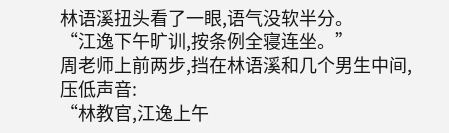林语溪扭头看了一眼,语气没软半分。
“江逸下午旷训,按条例全寝连坐。”
周老师上前两步,挡在林语溪和几个男生中间,压低声音:
“林教官,江逸上午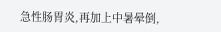急性肠胃炎,再加上中暑晕倒,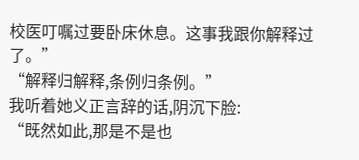校医叮嘱过要卧床休息。这事我跟你解释过了。”
“解释归解释,条例归条例。”
我听着她义正言辞的话,阴沉下脸:
“既然如此,那是不是也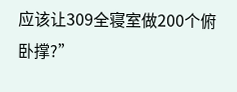应该让309全寝室做200个俯卧撑?”